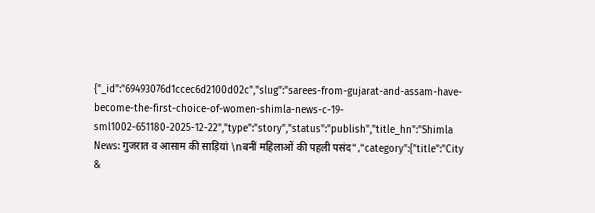{"_id":"69493076d1ccec6d2100d02c","slug":"sarees-from-gujarat-and-assam-have-become-the-first-choice-of-women-shimla-news-c-19-sml1002-651180-2025-12-22","type":"story","status":"publish","title_hn":"Shimla News: गुजरात व आसाम की साड़ियां \nबनीं महिलाओं की पहली पसंद","category":{"title":"City &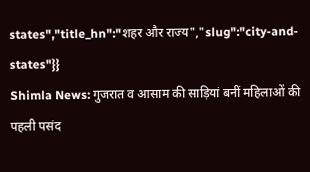states","title_hn":"शहर और राज्य","slug":"city-and-states"}}
Shimla News: गुजरात व आसाम की साड़ियां बनीं महिलाओं की पहली पसंद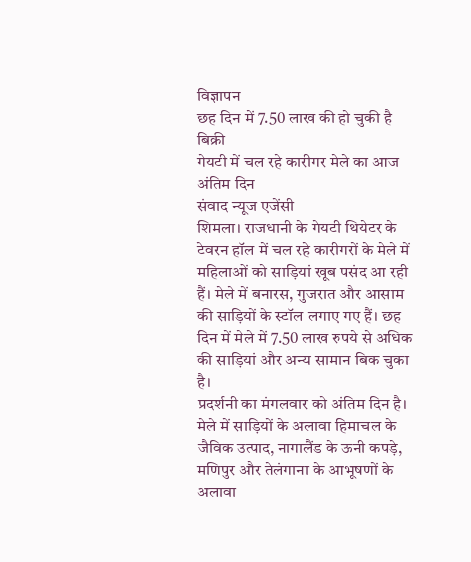विज्ञापन
छह दिन में 7.50 लाख की हो चुकी है बिक्री
गेयटी में चल रहे कारीगर मेले का आज अंतिम दिन
संवाद न्यूज एजेंसी
शिमला। राजधानी के गेयटी थियेटर के टेवरन हॉल में चल रहे कारीगरों के मेले में महिलाओं को साड़ियां खूब पसंद आ रही हैं। मेले में बनारस, गुजरात और आसाम की साड़ियों के स्टॉल लगाए गए हैं। छह दिन में मेले में 7.50 लाख रुपये से अधिक की साड़ियां और अन्य सामान बिक चुका है।
प्रदर्शनी का मंगलवार को अंतिम दिन है। मेले में साड़ियों के अलावा हिमाचल के जैविक उत्पाद, नागालैंड के ऊनी कपड़े, मणिपुर और तेलंगाना के आभूषणों के अलावा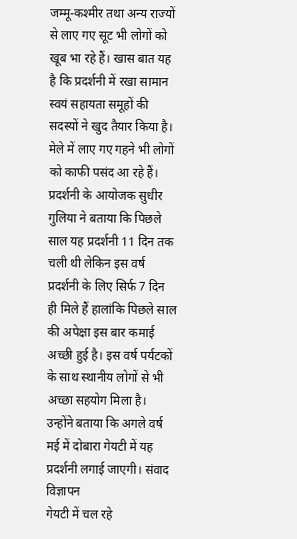जम्मू-कश्मीर तथा अन्य राज्यों से लाए गए सूट भी लोगों को खूब भा रहे हैं। खास बात यह है कि प्रदर्शनी में रखा सामान स्वयं सहायता समूहों की सदस्यों ने खुद तैयार किया है। मेले में लाए गए गहने भी लोगों को काफी पसंद आ रहे हैं। प्रदर्शनी के आयोजक सुधीर गुलिया ने बताया कि पिछले साल यह प्रदर्शनी 11 दिन तक चली थी लेकिन इस वर्ष प्रदर्शनी के लिए सिर्फ 7 दिन ही मिले हैं हालांकि पिछले साल की अपेक्षा इस बार कमाई अच्छी हुई है। इस वर्ष पर्यटकों के साथ स्थानीय लोगों से भी अच्छा सहयोग मिला है। उन्होंने बताया कि अगले वर्ष मई में दोबारा गेयटी में यह प्रदर्शनी लगाई जाएगी। संवाद
विज्ञापन
गेयटी में चल रहे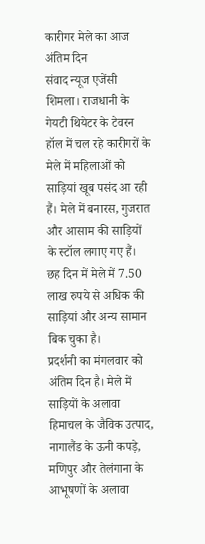कारीगर मेले का आज अंतिम दिन
संवाद न्यूज एजेंसी
शिमला। राजधानी के गेयटी थियेटर के टेवरन हॉल में चल रहे कारीगरों के मेले में महिलाओं को साड़ियां खूब पसंद आ रही हैं। मेले में बनारस, गुजरात और आसाम की साड़ियों के स्टॉल लगाए गए हैं। छह दिन में मेले में 7.50 लाख रुपये से अधिक की साड़ियां और अन्य सामान बिक चुका है।
प्रदर्शनी का मंगलवार को अंतिम दिन है। मेले में साड़ियों के अलावा हिमाचल के जैविक उत्पाद, नागालैंड के ऊनी कपड़े, मणिपुर और तेलंगाना के आभूषणों के अलावा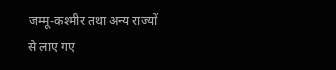जम्मू-कश्मीर तथा अन्य राज्यों से लाए गए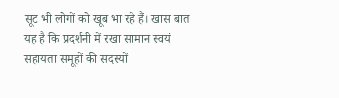सूट भी लोगों को खूब भा रहे हैं। खास बात यह है कि प्रदर्शनी में रखा सामान स्वयं सहायता समूहों की सदस्यों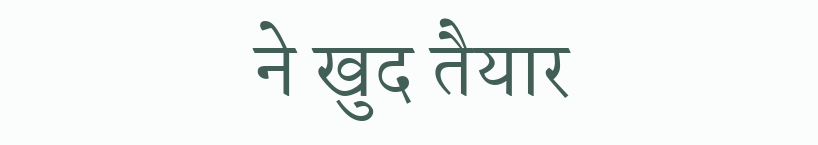ने खुद तैयार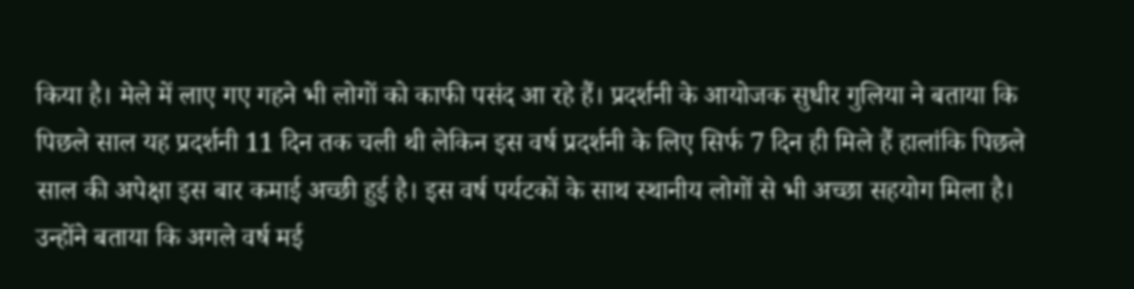किया है। मेले में लाए गए गहने भी लोगों को काफी पसंद आ रहे हैं। प्रदर्शनी के आयोजक सुधीर गुलिया ने बताया कि पिछले साल यह प्रदर्शनी 11 दिन तक चली थी लेकिन इस वर्ष प्रदर्शनी के लिए सिर्फ 7 दिन ही मिले हैं हालांकि पिछले साल की अपेक्षा इस बार कमाई अच्छी हुई है। इस वर्ष पर्यटकों के साथ स्थानीय लोगों से भी अच्छा सहयोग मिला है। उन्होंने बताया कि अगले वर्ष मई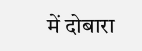में दोबारा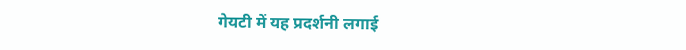गेयटी में यह प्रदर्शनी लगाई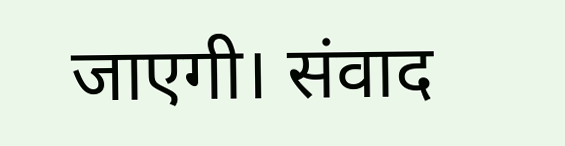जाएगी। संवाद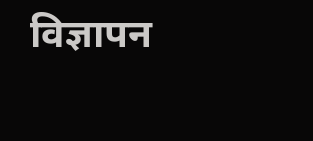विज्ञापन